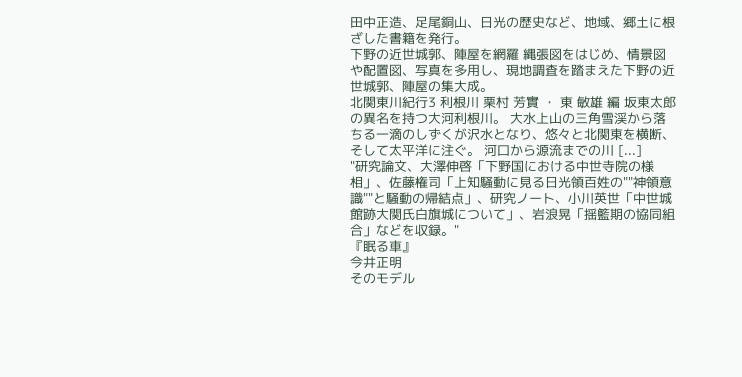田中正造、足尾銅山、日光の歴史など、地域、郷土に根ざした書籍を発行。
下野の近世城郭、陣屋を網羅 縄張図をはじめ、情景図や配置図、写真を多用し、現地調査を踏まえた下野の近世城郭、陣屋の集大成。
北関東川紀行3 利根川 栗村 芳實 ・ 東 敏雄 編 坂東太郎の異名を持つ大河利根川。 大水上山の三角雪渓から落ちる一滴のしずくが沢水となり、悠々と北関東を横断、そして太平洋に注ぐ。 河口から源流までの川 [...]
"研究論文、大澤伸啓「下野国における中世寺院の様相」、佐藤権司「上知騒動に見る日光領百姓の""神領意識""と騒動の帰結点」、研究ノート、小川英世「中世城館跡大関氏白旗城について」、岩浪晃「揺籃期の協同組合」などを収録。"
『眠る車』
今井正明
そのモデル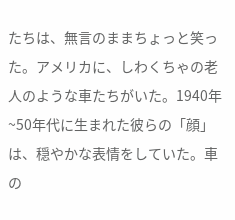たちは、無言のままちょっと笑った。アメリカに、しわくちゃの老人のような車たちがいた。1940年~50年代に生まれた彼らの「顔」は、穏やかな表情をしていた。車の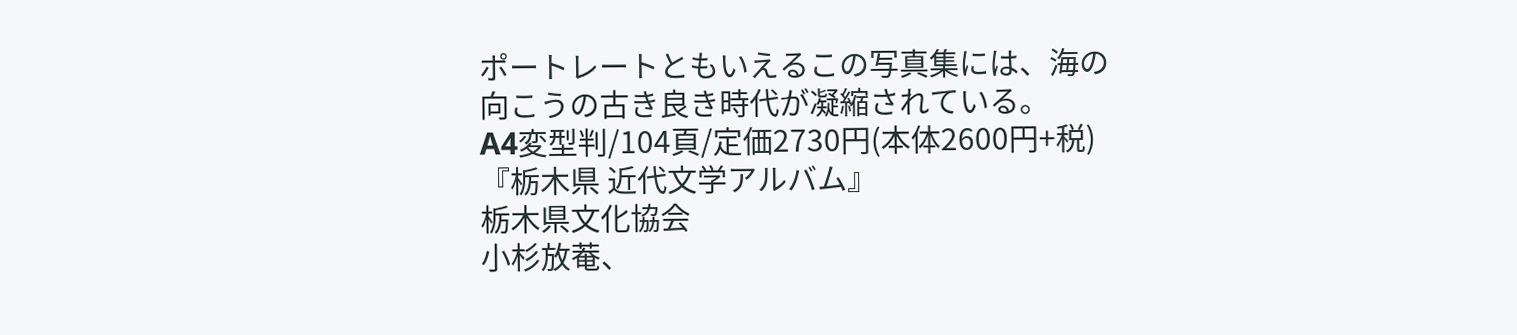ポートレートともいえるこの写真集には、海の向こうの古き良き時代が凝縮されている。
A4変型判/104頁/定価2730円(本体2600円+税)
『栃木県 近代文学アルバム』
栃木県文化協会
小杉放菴、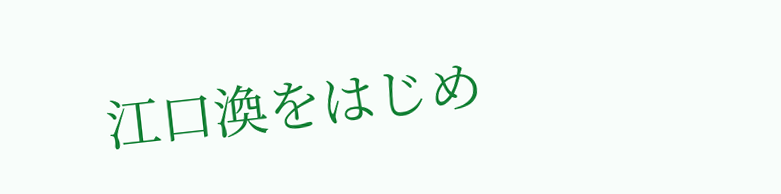江口渙をはじめ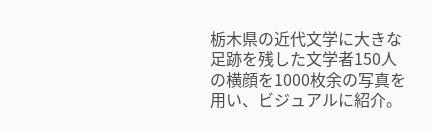栃木県の近代文学に大きな足跡を残した文学者150人の横顔を1000枚余の写真を用い、ビジュアルに紹介。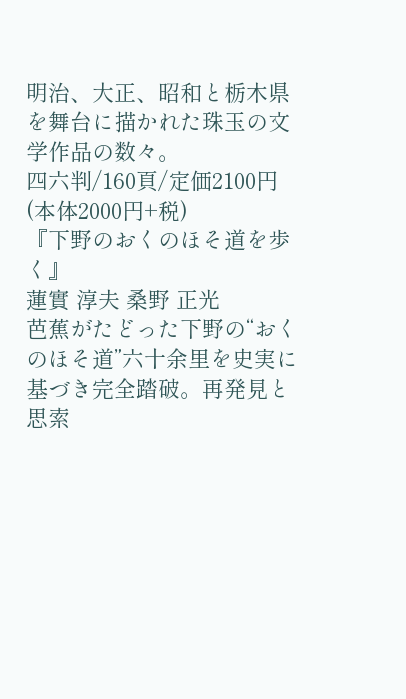明治、大正、昭和と栃木県を舞台に描かれた珠玉の文学作品の数々。
四六判/160頁/定価2100円(本体2000円+税)
『下野のおくのほそ道を歩く』
蓮實 淳夫 桑野 正光
芭蕉がたどった下野の“おくのほそ道”六十余里を史実に基づき完全踏破。再発見と思索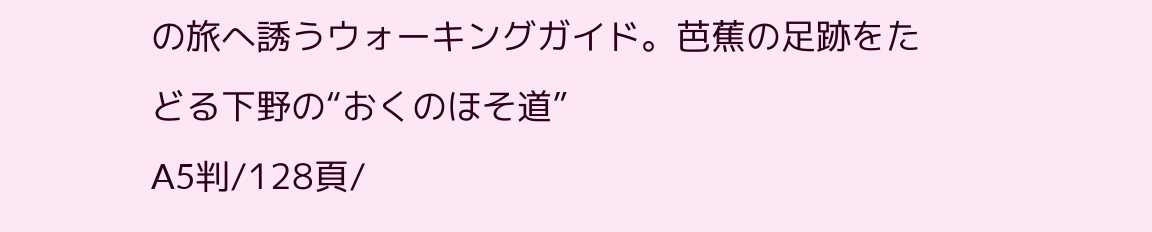の旅へ誘うウォーキングガイド。芭蕉の足跡をたどる下野の“おくのほそ道”
A5判/128頁/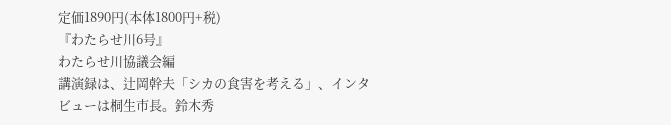定価1890円(本体1800円+税)
『わたらせ川6号』
わたらせ川協議会編
講演録は、辻岡幹夫「シカの食害を考える」、インタビューは桐生市長。鈴木秀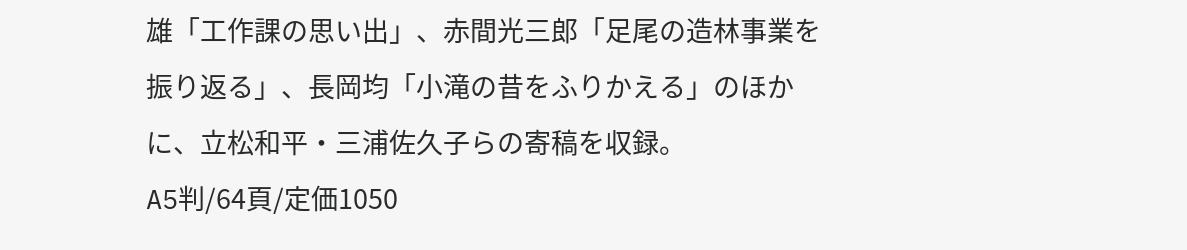雄「工作課の思い出」、赤間光三郎「足尾の造林事業を振り返る」、長岡均「小滝の昔をふりかえる」のほかに、立松和平・三浦佐久子らの寄稿を収録。
A5判/64頁/定価1050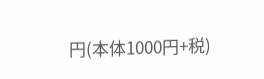円(本体1000円+税)